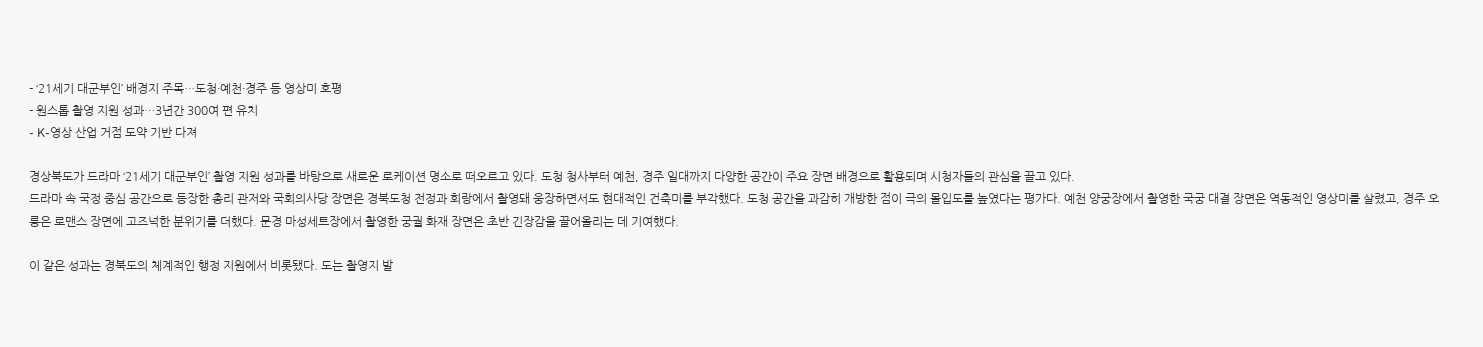- ‘21세기 대군부인’ 배경지 주목…도청·예천·경주 등 영상미 호평
- 원스톱 촬영 지원 성과…3년간 300여 편 유치
- K-영상 산업 거점 도약 기반 다져

경상북도가 드라마 ‘21세기 대군부인’ 촬영 지원 성과를 바탕으로 새로운 로케이션 명소로 떠오르고 있다. 도청 청사부터 예천, 경주 일대까지 다양한 공간이 주요 장면 배경으로 활용되며 시청자들의 관심을 끌고 있다.
드라마 속 국정 중심 공간으로 등장한 총리 관저와 국회의사당 장면은 경북도청 전정과 회랑에서 촬영돼 웅장하면서도 현대적인 건축미를 부각했다. 도청 공간을 과감히 개방한 점이 극의 몰입도를 높였다는 평가다. 예천 양궁장에서 촬영한 국궁 대결 장면은 역동적인 영상미를 살렸고, 경주 오릉은 로맨스 장면에 고즈넉한 분위기를 더했다. 문경 마성세트장에서 촬영한 궁궐 화재 장면은 초반 긴장감을 끌어올리는 데 기여했다.

이 같은 성과는 경북도의 체계적인 행정 지원에서 비롯됐다. 도는 촬영지 발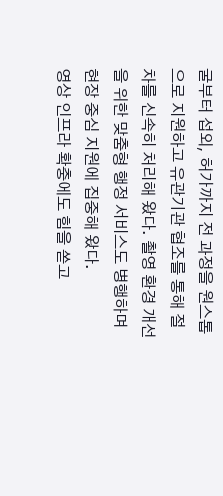굴부터 섭외, 허가까지 전 과정을 원스톱으로 지원하고 유관기관 협조를 통해 절차를 신속히 처리해 왔다. 촬영 환경 개선을 위한 맞춤형 행정 서비스도 병행하며 현장 중심 지원에 집중해 왔다.
영상 인프라 확충에도 힘을 쏟고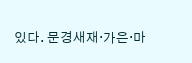있다. 문경새재·가은·마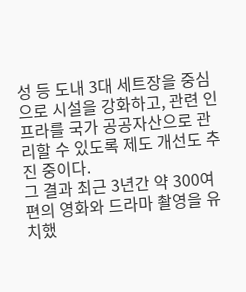성 등 도내 3대 세트장을 중심으로 시설을 강화하고, 관련 인프라를 국가 공공자산으로 관리할 수 있도록 제도 개선도 추진 중이다.
그 결과 최근 3년간 약 300여 편의 영화와 드라마 촬영을 유치했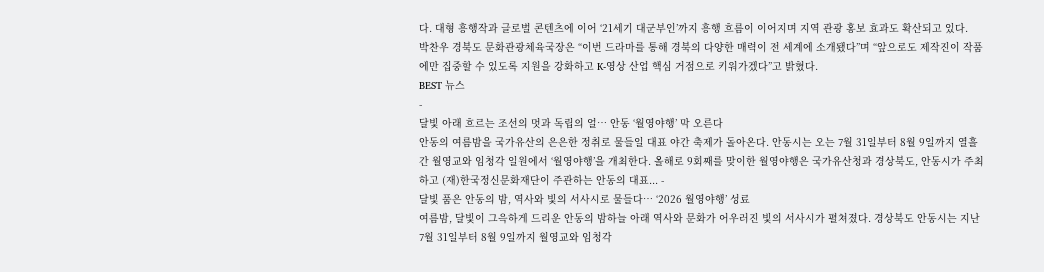다. 대형 흥행작과 글로벌 콘텐츠에 이어 ‘21세기 대군부인’까지 흥행 흐름이 이어지며 지역 관광 홍보 효과도 확산되고 있다.
박찬우 경북도 문화관광체육국장은 “이번 드라마를 통해 경북의 다양한 매력이 전 세계에 소개됐다”며 “앞으로도 제작진이 작품에만 집중할 수 있도록 지원을 강화하고 K-영상 산업 핵심 거점으로 키워가겠다”고 밝혔다.
BEST 뉴스
-
달빛 아래 흐르는 조선의 멋과 독립의 얼… 안동 ‘월영야행’ 막 오른다
안동의 여름밤을 국가유산의 은은한 정취로 물들일 대표 야간 축제가 돌아온다. 안동시는 오는 7월 31일부터 8월 9일까지 열흘간 월영교와 임청각 일원에서 ‘월영야행’을 개최한다. 올해로 9회째를 맞이한 월영야행은 국가유산청과 경상북도, 안동시가 주최하고 (재)한국정신문화재단이 주관하는 안동의 대표... -
달빛 품은 안동의 밤, 역사와 빛의 서사시로 물들다… ‘2026 월영야행’ 성료
여름밤, 달빛이 그윽하게 드리운 안동의 밤하늘 아래 역사와 문화가 어우러진 빛의 서사시가 펼쳐졌다. 경상북도 안동시는 지난 7월 31일부터 8월 9일까지 월영교와 임청각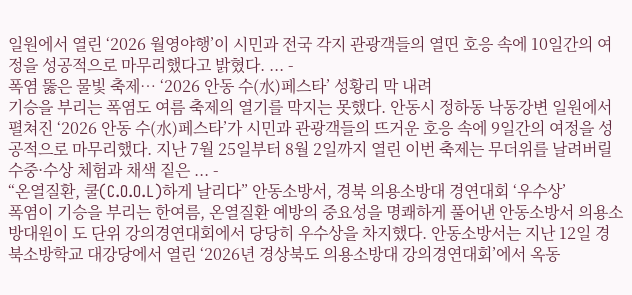일원에서 열린 ‘2026 월영야행’이 시민과 전국 각지 관광객들의 열띤 호응 속에 10일간의 여정을 성공적으로 마무리했다고 밝혔다. ... -
폭염 뚫은 물빛 축제… ‘2026 안동 수(水)페스타’ 성황리 막 내려
기승을 부리는 폭염도 여름 축제의 열기를 막지는 못했다. 안동시 정하동 낙동강변 일원에서 펼쳐진 ‘2026 안동 수(水)페스타’가 시민과 관광객들의 뜨거운 호응 속에 9일간의 여정을 성공적으로 마무리했다. 지난 7월 25일부터 8월 2일까지 열린 이번 축제는 무더위를 날려버릴 수중·수상 체험과 채색 짙은 ... -
“온열질환, 쿨(C.O.O.L)하게 날리다” 안동소방서, 경북 의용소방대 경연대회 ‘우수상’
폭염이 기승을 부리는 한여름, 온열질환 예방의 중요성을 명쾌하게 풀어낸 안동소방서 의용소방대원이 도 단위 강의경연대회에서 당당히 우수상을 차지했다. 안동소방서는 지난 12일 경북소방학교 대강당에서 열린 ‘2026년 경상북도 의용소방대 강의경연대회’에서 옥동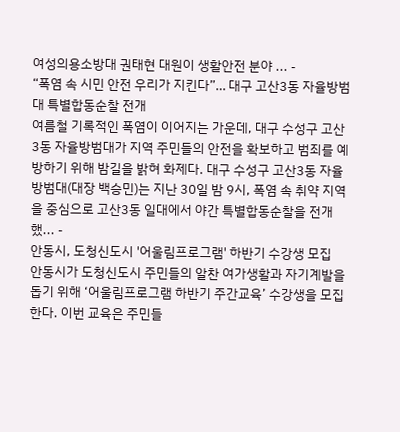여성의용소방대 권태현 대원이 생활안전 분야 ... -
“폭염 속 시민 안전 우리가 지킨다”… 대구 고산3동 자율방범대 특별합동순찰 전개
여름철 기록적인 폭염이 이어지는 가운데, 대구 수성구 고산3동 자율방범대가 지역 주민들의 안전을 확보하고 범죄를 예방하기 위해 밤길을 밝혀 화제다. 대구 수성구 고산3동 자율방범대(대장 백승민)는 지난 30일 밤 9시, 폭염 속 취약 지역을 중심으로 고산3동 일대에서 야간 특별합동순찰을 전개했... -
안동시, 도청신도시 '어울림프로그램' 하반기 수강생 모집
안동시가 도청신도시 주민들의 알찬 여가생활과 자기계발을 돕기 위해 ‘어울림프로그램 하반기 주간교육’ 수강생을 모집한다. 이번 교육은 주민들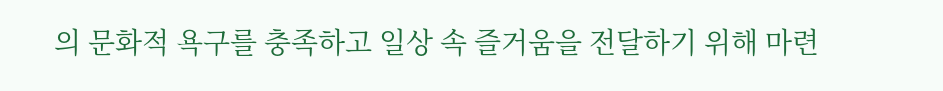의 문화적 욕구를 충족하고 일상 속 즐거움을 전달하기 위해 마련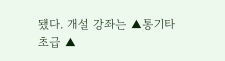됐다. 개설 강좌는 ▲통기타 초급 ▲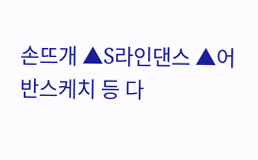손뜨개 ▲S라인댄스 ▲어반스케치 등 다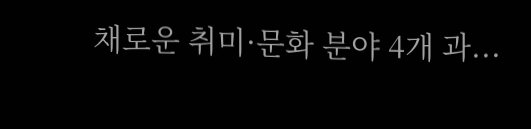채로운 취미·문화 분야 4개 과...